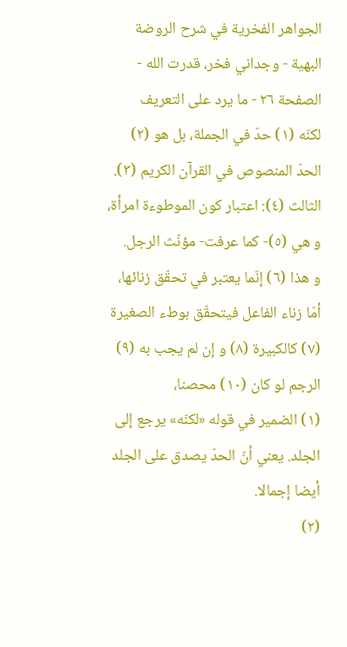الجواهر الفخرية في شرح الروضة البهية - وجداني فخر، قدرت الله - الصفحة ٢٦ - ما يرد على التعريف
لكنّه (١) حدّ في الجملة، بل هو (٢) الحدّ المنصوص في القرآن الكريم (٣).
الثالث (٤): اعتبار كون الموطوءة امرأة، و هي (٥)- كما عرفت- مؤنّث الرجل.
و هذا (٦) إنّما يعتبر في تحقّق زنائها، أمّا زناء الفاعل فيتحقّق بوطء الصغيرة (٧) كالكبيرة (٨) و إن لم يجب به (٩) الرجم لو كان (١٠) محصنا،
(١) الضمير في قوله «لكنّه» يرجع إلى الجلد. يعني أنّ الحدّ يصدق على الجلد أيضا إجمالا.
(٢)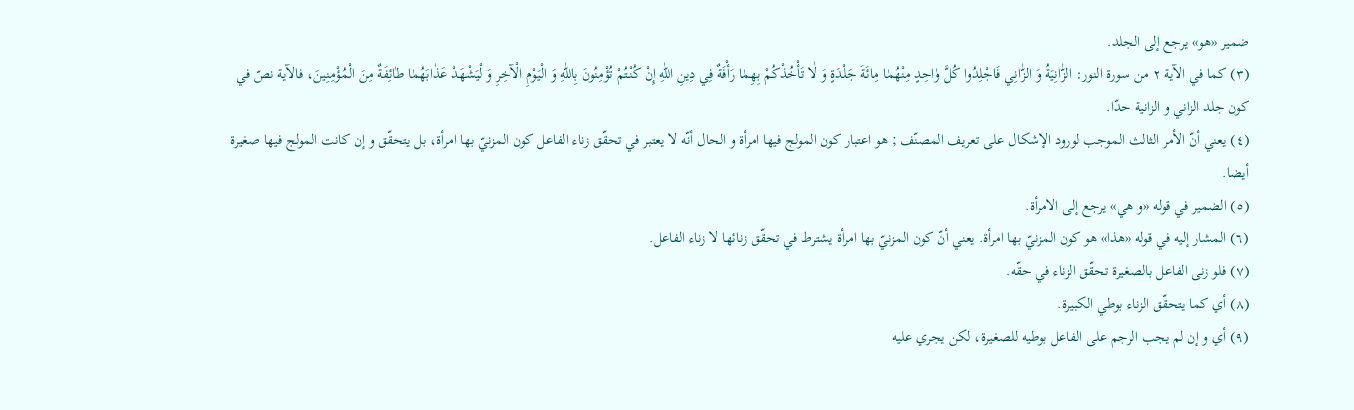ضمير «هو» يرجع إلى الجلد.
(٣) كما في الآية ٢ من سورة النور: الزّٰانِيَةُ وَ الزّٰانِي فَاجْلِدُوا كُلَّ وٰاحِدٍ مِنْهُمٰا مِائَةَ جَلْدَةٍ وَ لٰا تَأْخُذْكُمْ بِهِمٰا رَأْفَةٌ فِي دِينِ اللّٰهِ إِنْ كُنْتُمْ تُؤْمِنُونَ بِاللّٰهِ وَ الْيَوْمِ الْآخِرِ وَ لْيَشْهَدْ عَذٰابَهُمٰا طٰائِفَةٌ مِنَ الْمُؤْمِنِينَ، فالآية نصّ في كون جلد الزاني و الزانية حدّا.
(٤) يعني أنّ الأمر الثالث الموجب لورود الإشكال على تعريف المصنّف ; هو اعتبار كون المولج فيها امرأة و الحال أنّه لا يعتبر في تحقّق زناء الفاعل كون المزنيّ بها امرأة، بل يتحقّق و إن كانت المولج فيها صغيرة أيضا.
(٥) الضمير في قوله «و هي» يرجع إلى الامرأة.
(٦) المشار إليه في قوله «هذا» هو كون المزنيّ بها امرأة. يعني أنّ كون المزنيّ بها امرأة يشترط في تحقّق زنائها لا زناء الفاعل.
(٧) فلو زنى الفاعل بالصغيرة تحقّق الزناء في حقّه.
(٨) أي كما يتحقّق الزناء بوطي الكبيرة.
(٩) أي و إن لم يجب الرجم على الفاعل بوطيه للصغيرة، لكن يجري عليه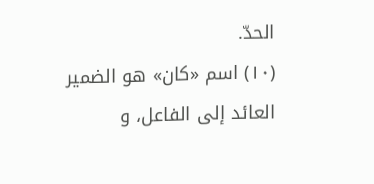الحدّ.
(١٠) اسم «كان» هو الضمير العائد إلى الفاعل، و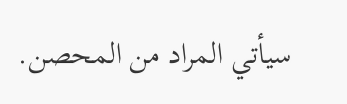سيأتي المراد من المحصن.